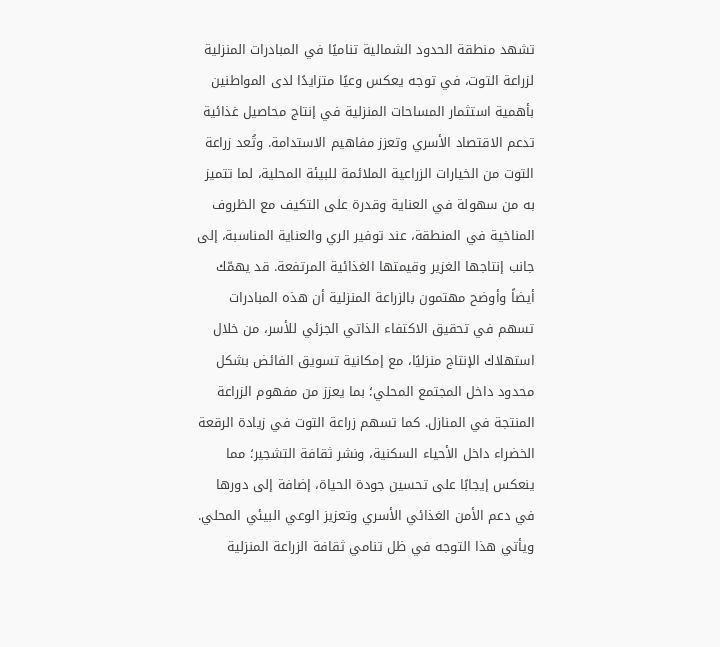تشهد منطقة الحدود الشمالية تناميًا في المبادرات المنزلية لزراعة التوت، في توجه يعكس وعيًا متزايدًا لدى المواطنين بأهمية استثمار المساحات المنزلية في إنتاج محاصيل غذائية تدعم الاقتصاد الأسري وتعزز مفاهيم الاستدامة. وتُعد زراعة التوت من الخيارات الزراعية الملائمة للبيئة المحلية، لما تتميز به من سهولة في العناية وقدرة على التكيف مع الظروف المناخية في المنطقة، عند توفير الري والعناية المناسبة، إلى جانب إنتاجها الغزير وقيمتها الغذائية المرتفعة. قد يهمّك أيضاً وأوضح مهتمون بالزراعة المنزلية أن هذه المبادرات تسهم في تحقيق الاكتفاء الذاتي الجزئي للأسر، من خلال استهلاك الإنتاج منزليًا، مع إمكانية تسويق الفائض بشكل محدود داخل المجتمع المحلي؛ بما يعزز من مفهوم الزراعة المنتجة في المنازل. كما تسهم زراعة التوت في زيادة الرقعة الخضراء داخل الأحياء السكنية، ونشر ثقافة التشجير؛ مما ينعكس إيجابًا على تحسين جودة الحياة، إضافة إلى دورها في دعم الأمن الغذائي الأسري وتعزيز الوعي البيئي المحلي. ويأتي هذا التوجه في ظل تنامي ثقافة الزراعة المنزلية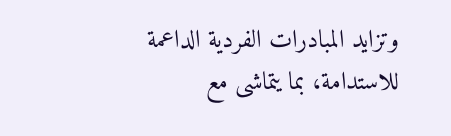وتزايد المبادرات الفردية الداعمة للاستدامة، بما يتماشى مع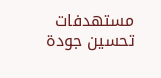مستهدفات تحسين جودة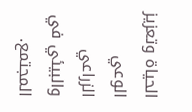الحياة وتعزيز الوعي الزراعي والبيئي في المجتمع.